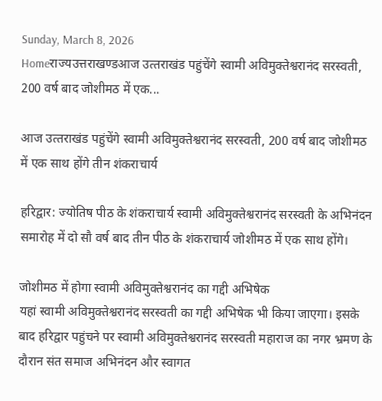Sunday, March 8, 2026
Homeराज्यउत्तराखण्डआज उत्‍तराखंड पहुंचेंगे स्वामी अविमुक्तेश्वरानंद सरस्वती, 200 वर्ष बाद जोशीमठ में एक...

आज उत्‍तराखंड पहुंचेंगे स्वामी अविमुक्तेश्वरानंद सरस्वती, 200 वर्ष बाद जोशीमठ में एक साथ होंगे तीन शंकराचार्य

हरिद्वार: ज्योतिष पीठ के शंकराचार्य स्वामी अविमुक्तेश्वरानंद सरस्वती के अभिनंदन समारोह में दो सौ वर्ष बाद तीन पीठ के शंकराचार्य जोशीमठ में एक साथ होंगे।

जोशीमठ में होगा स्वामी अविमुक्तेश्वरानंद का गद्दी अभिषेक
यहां स्वामी अविमुक्तेश्वरानंद सरस्वती का गद्दी अभिषेक भी किया जाएगा। इसके बाद हरिद्वार पहुंचने पर स्वामी अविमुक्तेश्वरानंद सरस्वती महाराज का नगर भ्रमण के दौरान संत समाज अभिनंदन और स्वागत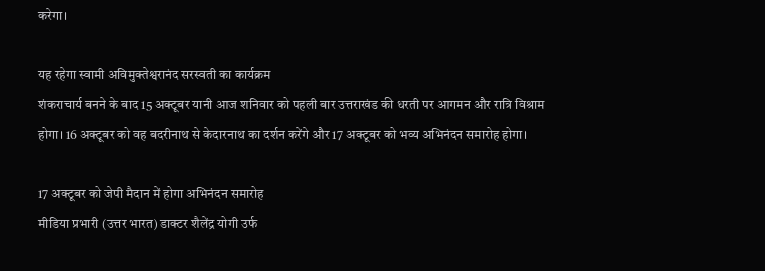करेगा।

यह रहेगा स्वामी अविमुक्तेश्वरानंद सरस्वती का कार्यक्रम
शंकराचार्य बनने के बाद 15 अक्टूबर यानी आज शनिवार को पहली बार उत्तराखंड की धरती पर आगमन और रात्रि विश्राम होगा। 16 अक्टूबर को वह बदरीनाथ से केदारनाथ का दर्शन करेंगे और 17 अक्टूबर को भव्य अभिनंदन समारोह होगा।

17 अक्टूबर को जेपी मैदान में होगा अभिनंदन समारोह
मीडिया प्रभारी (उत्तर भारत) डाक्टर शैलेंद्र योगी उर्फ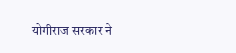योगीराज सरकार ने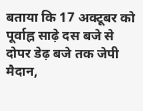बताया कि 17 अक्टूबर को पूर्वाह्न साढ़े दस बजे से दोपर डेढ़ बजे तक जेपी मैदान,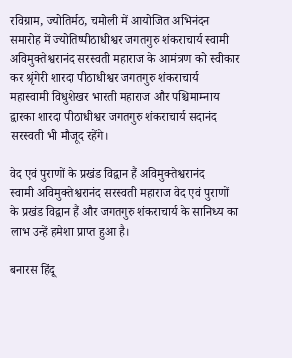रविग्राम, ज्योतिर्मठ, चमोली में आयोजित अभिनंदन समारोह में ज्योतिष्पीठाधीश्वर जगतगुरु शंकराचार्य स्वामी अविमुक्तेश्वरानंद सरस्वती महाराज के आमंत्रण को स्वीकार कर श्रृंगेरी शारदा पीठाधीश्वर जगतगुरु शंकराचार्य महास्वामी विधुशेखर भारती महाराज और पश्चिमाम्नाय द्वारका शारदा पीठाधीश्वर जगतगुरु शंकराचार्य सदानंद सरस्वती भी मौजूद रहेंगे।

वेद एवं पुराणों के प्रखंड विद्वान हैं अविमुक्तेश्वरानंद
स्वामी अविमुक्तेश्वरानंद सरस्वती महाराज वेद एवं पुराणों के प्रखंड विद्वान हैं और जगतगुरु शंकराचार्य के सानिध्य का लाभ उन्हें हमेशा प्राप्त हुआ है।

बनारस हिंदू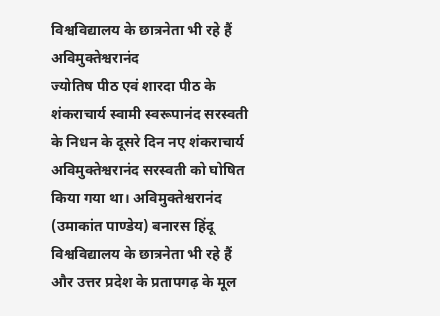विश्वविद्यालय के छात्रनेता भी रहे हैं अविमुक्तेश्वरानंद
ज्योतिष पीठ एवं शारदा पीठ के शंकराचार्य स्वामी स्वरूपानंद सरस्वती के निधन के दूसरे दिन नए शंकराचार्य अविमुक्तेश्वरानंद सरस्वती को घोषित किया गया था। अविमुक्तेश्वरानंद (उमाकांत पाण्डेय) बनारस हिंदू विश्वविद्यालय के छात्रनेता भी रहे हैं और उत्तर प्रदेश के प्रतापगढ़ के मूल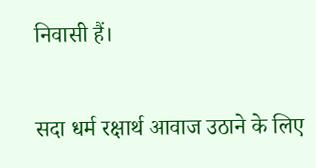निवासी हैं।

सदा धर्म रक्षार्थ आवाज उठाने के लिए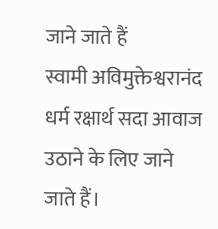जाने जाते हैं
स्वामी अविमुक्तेश्वरानंद धर्म रक्षार्थ सदा आवाज उठाने के लिए जाने जाते हैं।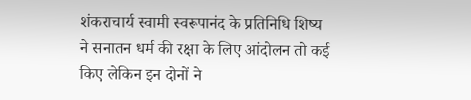शंकराचार्य स्वामी स्वरूपानंद के प्रतिनिधि शिष्य ने सनातन धर्म की रक्षा के लिए आंदोलन तो कई किए लेकिन इन दोनों ने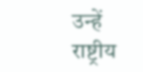उन्हें राष्ट्रीय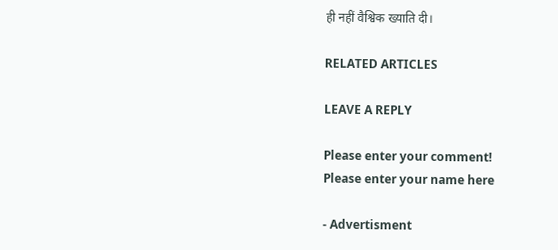ही नहीं वैश्विक ख्याति दी।

RELATED ARTICLES

LEAVE A REPLY

Please enter your comment!
Please enter your name here

- Advertisment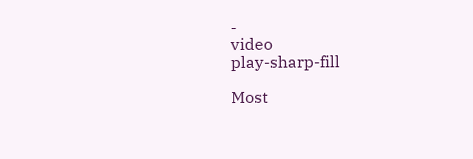-
video
play-sharp-fill

Most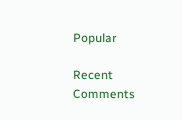Popular

Recent Comments